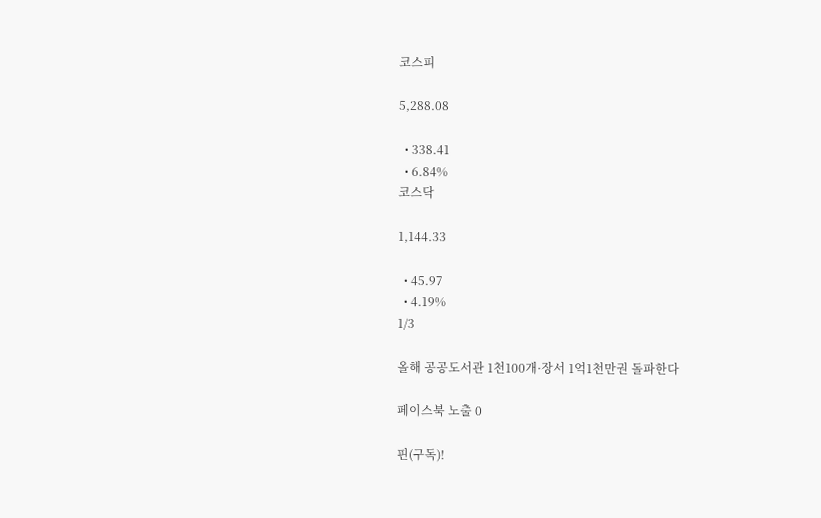코스피

5,288.08

  • 338.41
  • 6.84%
코스닥

1,144.33

  • 45.97
  • 4.19%
1/3

올해 공공도서관 1천100개·장서 1억1천만권 돌파한다

페이스북 노출 0

핀(구독)!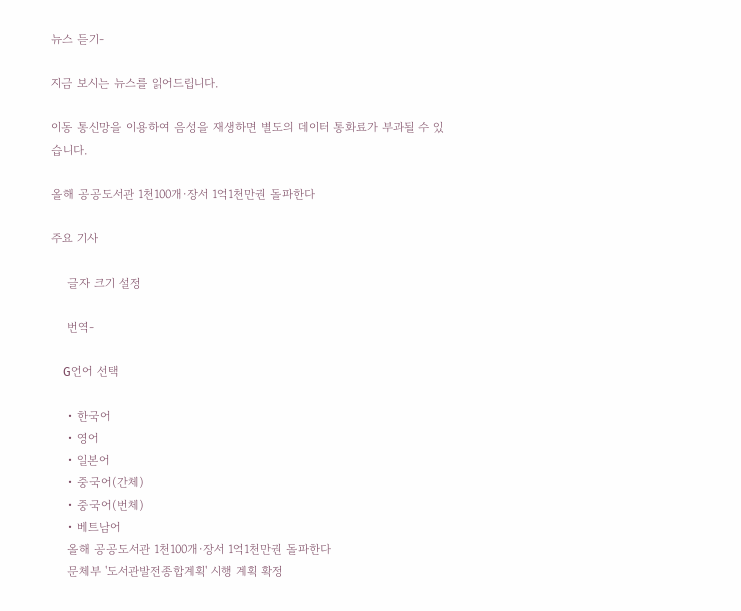뉴스 듣기-

지금 보시는 뉴스를 읽어드립니다.

이동 통신망을 이용하여 음성을 재생하면 별도의 데이터 통화료가 부과될 수 있습니다.

올해 공공도서관 1천100개·장서 1억1천만권 돌파한다

주요 기사

    글자 크기 설정

    번역-

    G언어 선택

    • 한국어
    • 영어
    • 일본어
    • 중국어(간체)
    • 중국어(번체)
    • 베트남어
    올해 공공도서관 1천100개·장서 1억1천만권 돌파한다
    문체부 '도서관발전종합계획' 시행 계획 확정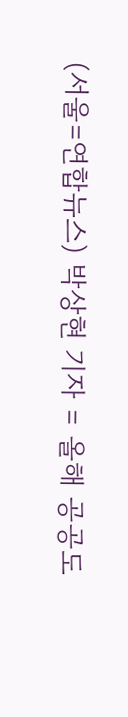(서울=연합뉴스) 박상현 기자 = 올해 공공도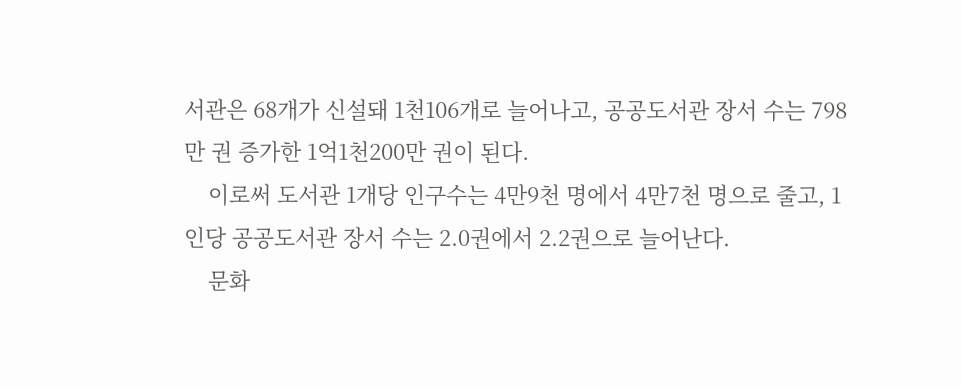서관은 68개가 신설돼 1천106개로 늘어나고, 공공도서관 장서 수는 798만 권 증가한 1억1천200만 권이 된다.
    이로써 도서관 1개당 인구수는 4만9천 명에서 4만7천 명으로 줄고, 1인당 공공도서관 장서 수는 2.0권에서 2.2권으로 늘어난다.
    문화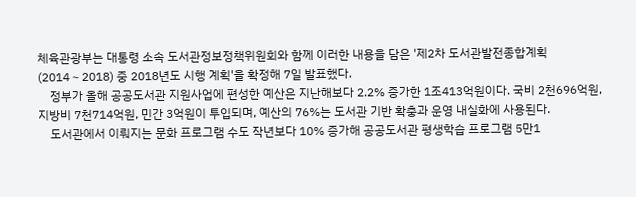체육관광부는 대통령 소속 도서관정보정책위원회와 함께 이러한 내용을 담은 '제2차 도서관발전종합계획(2014∼2018) 중 2018년도 시행 계획'을 확정해 7일 발표했다.
    정부가 올해 공공도서관 지원사업에 편성한 예산은 지난해보다 2.2% 증가한 1조413억원이다. 국비 2천696억원, 지방비 7천714억원, 민간 3억원이 투입되며, 예산의 76%는 도서관 기반 확충과 운영 내실화에 사용된다.
    도서관에서 이뤄지는 문화 프로그램 수도 작년보다 10% 증가해 공공도서관 평생학습 프로그램 5만1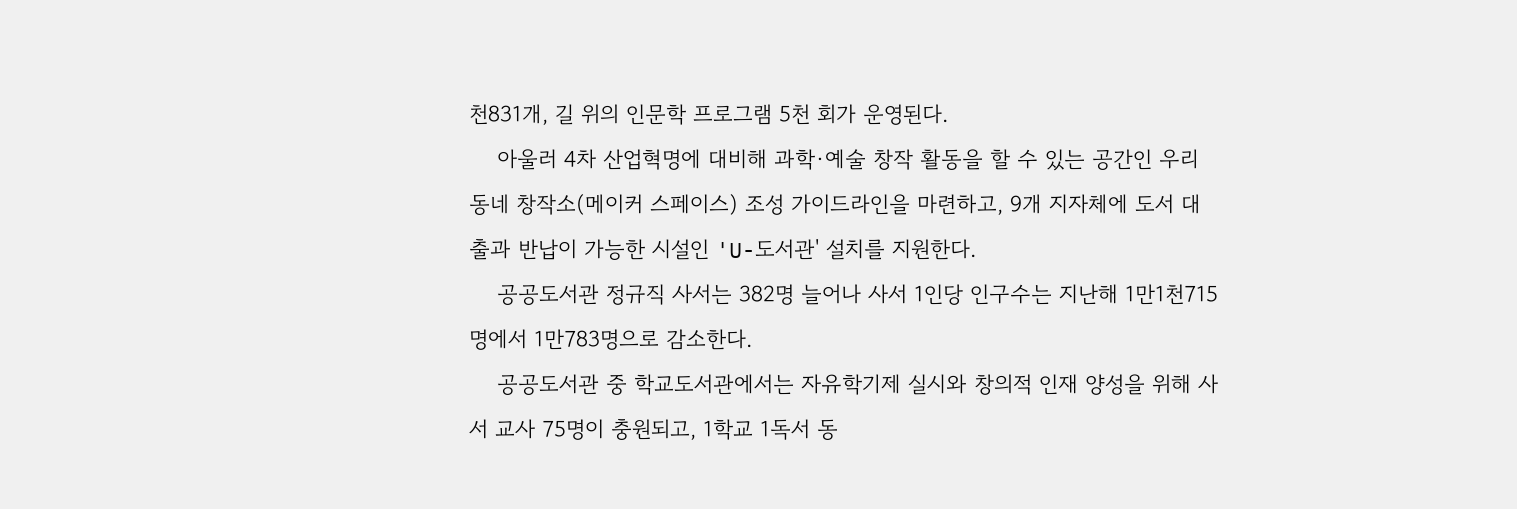천831개, 길 위의 인문학 프로그램 5천 회가 운영된다.
    아울러 4차 산업혁명에 대비해 과학·예술 창작 활동을 할 수 있는 공간인 우리 동네 창작소(메이커 스페이스) 조성 가이드라인을 마련하고, 9개 지자체에 도서 대출과 반납이 가능한 시설인 'U-도서관' 설치를 지원한다.
    공공도서관 정규직 사서는 382명 늘어나 사서 1인당 인구수는 지난해 1만1천715명에서 1만783명으로 감소한다.
    공공도서관 중 학교도서관에서는 자유학기제 실시와 창의적 인재 양성을 위해 사서 교사 75명이 충원되고, 1학교 1독서 동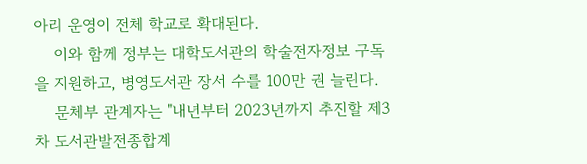아리 운영이 전체 학교로 확대된다.
    이와 함께 정부는 대학도서관의 학술전자정보 구독을 지원하고, 병영도서관 장서 수를 100만 권 늘린다.
    문체부 관계자는 "내년부터 2023년까지 추진할 제3차 도서관발전종합계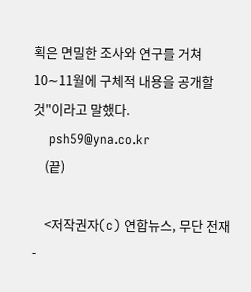획은 면밀한 조사와 연구를 거쳐 10∼11월에 구체적 내용을 공개할 것"이라고 말했다.
    psh59@yna.co.kr
    (끝)

    <저작권자(c) 연합뉴스, 무단 전재-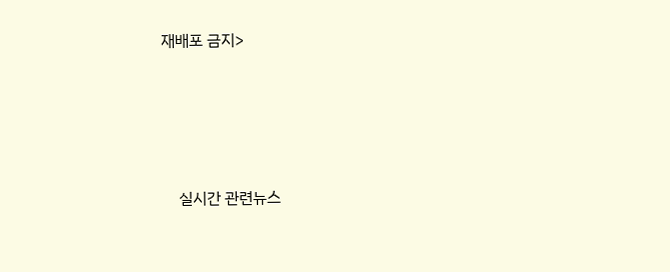재배포 금지>








    실시간 관련뉴스